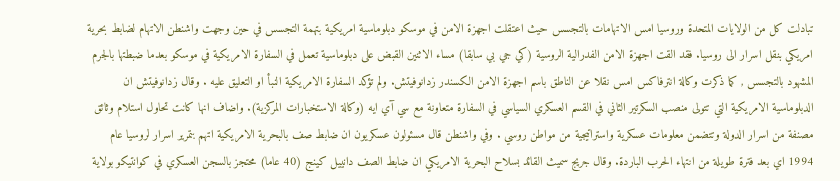تبادلت كل من الولايات المتحدة وروسيا امس الاتهامات بالتجسس حيث اعتقلت اجهزة الامن في موسكو دبلوماسية امريكية بتهمة التجسس في حين وجهت واشنطن الاتهام لضابط بحرية امريكي بنقل اسرار الى روسيا. فقد القت اجهزة الامن الفدرالية الروسية (كي جي بي سابقا) مساء الاثنين القبض على دبلوماسية تعمل في السفارة الامريكية في موسكو بعدما ضبطتها بالجرم المشهود بالتجسس , كما ذكرت وكالة انترفاكس امس نقلا عن الناطق باسم اجهزة الامن الكسندر زدانوفيتش. ولم تؤكد السفارة الامريكية النبأ او التعليق عليه . وقال زدانوفيتش ان الدبلوماسية الامريكية التي تتولى منصب السكرتير الثاني في القسم العسكري السياسي في السفارة متعاونة مع سي آي ايه (وكالة الاستخبارات المركزية). واضاف انها كانت تحاول استلام وثائق مصنفة من اسرار الدولة وتتضمن معلومات عسكرية واستراتيجية من مواطن روسي . وفي واشنطن قال مسئولون عسكريون ان ضابط صف بالبحرية الامريكية اتهم بتمرير اسرار لروسيا عام 1994 اي بعد فترة طويلة من انتهاء الحرب الباردة. وقال جريج سميث القائد بسلاح البحرية الامريكي ان ضابط الصف دانييل كينج (40 عاما) محتجز بالسجن العسكري في كوانتيكو بولاية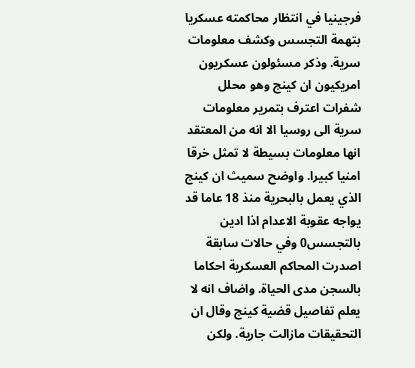فرجينيا في انتظار محاكمته عسكريا بتهمة التجسس وكشف معلومات سرية. وذكر مسئولون عسكريون امريكيون ان كينج وهو محلل شفرات اعترف بتمرير معلومات سرية الى روسيا الا انه من المعتقد انها معلومات بسيطة لا تمثل خرقا امنيا كبيرا. واوضح سميث ان كينج الذي يعمل بالبحرية منذ 18 عاما قد يواجه عقوبة الاعدام اذا ادين بالتجسس0 وفي حالات سابقة اصدرت المحاكم العسكرية احكاما بالسجن مدى الحياة. واضاف انه لا يعلم تفاصيل قضية كينج وقال ان التحقيقات مازالت جارية. ولكن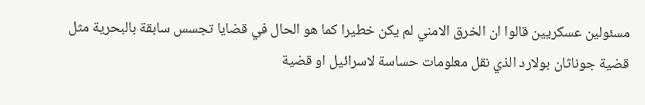مسئولين عسكريين قالوا ان الخرق الامني لم يكن خطيرا كما هو الحال في قضايا تجسس سابقة بالبحرية مثل قضية جوناثان بولارد الذي نقل معلومات حساسة لاسرائيل او قضية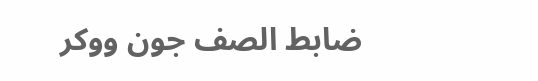ضابط الصف جون ووكر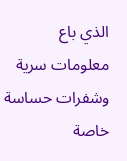الذي باع معلومات سرية وشفرات حساسة خاصة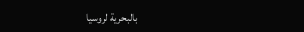بالبحرية لروسيا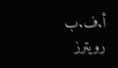أ.ف.ب رويترز